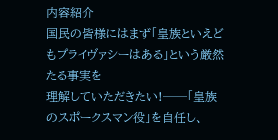内容紹介
国民の皆様にはまず「皇族といえどもプライヴァシーはある」という厳然たる事実を
理解していただきたい!──「皇族のスポークスマン役」を自任し、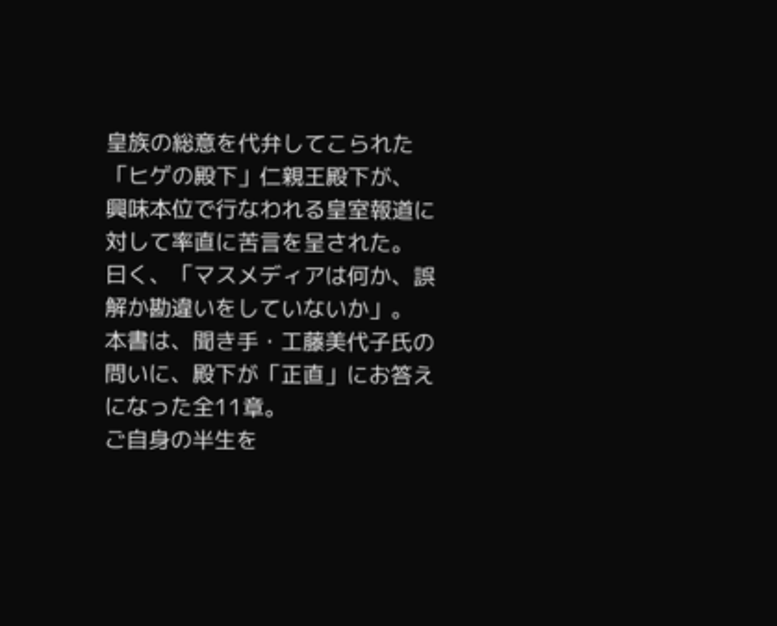皇族の総意を代弁してこられた「ヒゲの殿下」仁親王殿下が、
興味本位で行なわれる皇室報道に対して率直に苦言を呈された。
曰く、「マスメディアは何か、誤解か勘違いをしていないか」。
本書は、聞き手・工藤美代子氏の問いに、殿下が「正直」にお答えになった全11章。
ご自身の半生を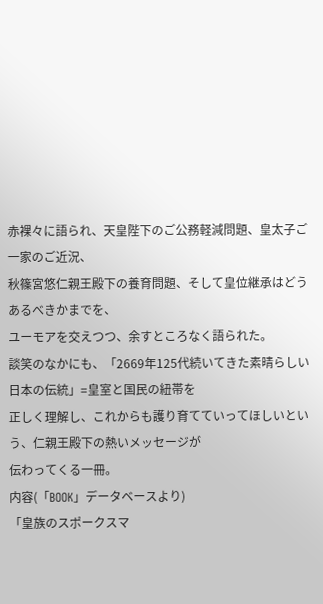赤裸々に語られ、天皇陛下のご公務軽減問題、皇太子ご一家のご近況、
秋篠宮悠仁親王殿下の養育問題、そして皇位継承はどうあるべきかまでを、
ユーモアを交えつつ、余すところなく語られた。
談笑のなかにも、「2669年125代続いてきた素晴らしい日本の伝統」=皇室と国民の紐帯を
正しく理解し、これからも護り育てていってほしいという、仁親王殿下の熱いメッセージが
伝わってくる一冊。
内容(「BOOK」データベースより)
「皇族のスポークスマ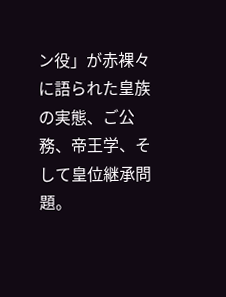ン役」が赤裸々に語られた皇族の実態、ご公務、帝王学、そして皇位継承問題。